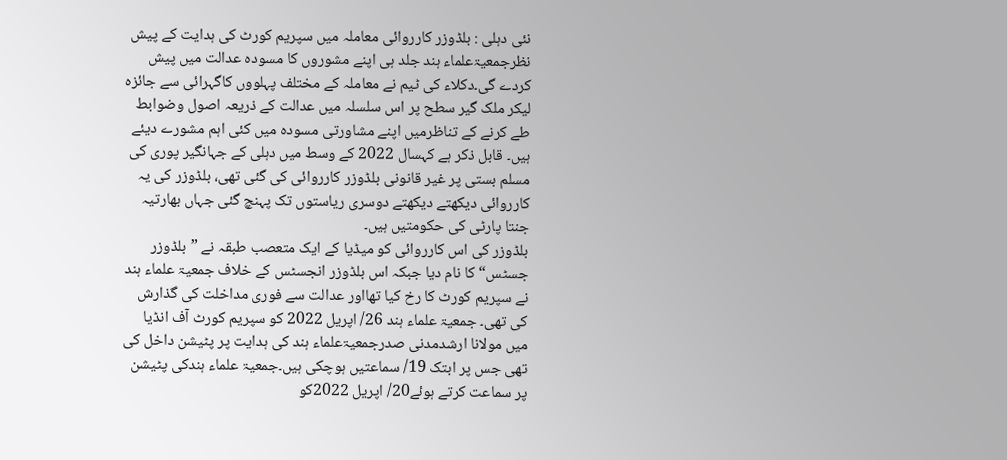نئی دہلی : بلڈوزر کارروائی معاملہ میں سپریم کورٹ کی ہدایت کے پیش نظرجمعیۃعلماء ہند جلد ہی اپنے مشوروں کا مسودہ عدالت میں پیش کردے گی۔دکلاء کی ٹیم نے معاملہ کے مختلف پہلووں کاگہرائی سے جائزہ لیکر ملک گیر سطح پر اس سلسلہ میں عدالت کے ذریعہ اصول وضوابط طے کرنے کے تناظرمیں اپنے مشاورتی مسودہ میں کئی اہم مشورے دیئے ہیں۔ قابل ذکر ہے کہسال 2022 کے وسط میں دہلی کے جہانگیر پوری کی مسلم بستی پر غیر قانونی بلڈوزر کارروائی کی گئی تھی، بلڈوزر کی یہ کارروائی دیکھتے دیکھتے دوسری ریاستوں تک پہنچ گئی جہاں بھارتیہ جنتا پارٹی کی حکومتیں ہیں۔
بلڈوزر کی اس کارروائی کو میڈیا کے ایک متعصب طبقہ نے ”بلڈوزر جسٹس“ کا نام دیا جبکہ اس بلڈوزر انجسٹس کے خلاف جمعیۃ علماء ہند نے سپریم کورٹ کا رخ کیا تھااور عدالت سے فوری مداخلت کی گذارش کی تھی۔ جمعیۃ علماء ہند 26/ اپریل 2022 کو سپریم کورٹ آف انڈیا میں مولانا ارشدمدنی صدرجمعیۃعلماء ہند کی ہدایت پر پٹیشن داخل کی تھی جس پر ابتک 19/ سماعتیں ہوچکی ہیں۔جمعیۃ علماء ہندکی پٹیشن پر سماعت کرتے ہوئے20/ اپریل 2022کو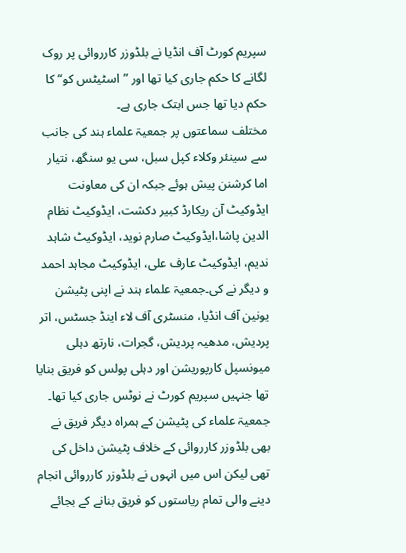سپریم کورٹ آف انڈیا نے بلڈوزر کارروائی پر روک لگانے کا حکم جاری کیا تھا اور ”اسٹیٹس کو“ کا حکم دیا تھا جس ابتک جاری ہے۔
مختلف سماعتوں پر جمعیۃ علماء ہند کی جانب سے سینئر وکلاء کپل سبل، سی یو سنگھ، نتیار اما کرشنن پیش ہوئے جبکہ ان کی معاونت ایڈوکیٹ آن ریکارڈ کبیر دکشت، ایڈوکیٹ نظام الدین پاشا،ایڈوکیٹ صارم نوید، ایڈوکیٹ شاہد ندیم، ایڈوکیٹ عارف علی، ایڈوکیٹ مجاہد احمد و دیگر نے کی۔جمعیۃ علماء ہند نے اپنی پٹیشن یونین آف انڈیا، منسٹری آف لاء اینڈ جسٹس، اتر پردیش، مدھیہ پردیش، گجرات، نارتھ دہلی میونسپل کارپوریشن اور دہلی پولس کو فریق بنایا تھا جنہیں سپریم کورٹ نے نوٹس جاری کیا تھا۔
جمعیۃ علماء کی پٹیشن کے ہمراہ دیگر فریق نے بھی بلڈوزر کارروائی کے خلاف پٹیشن داخل کی تھی لیکن اس میں انہوں نے بلڈوزر کارروائی انجام دینے والی تمام ریاستوں کو فریق بنانے کے بجائے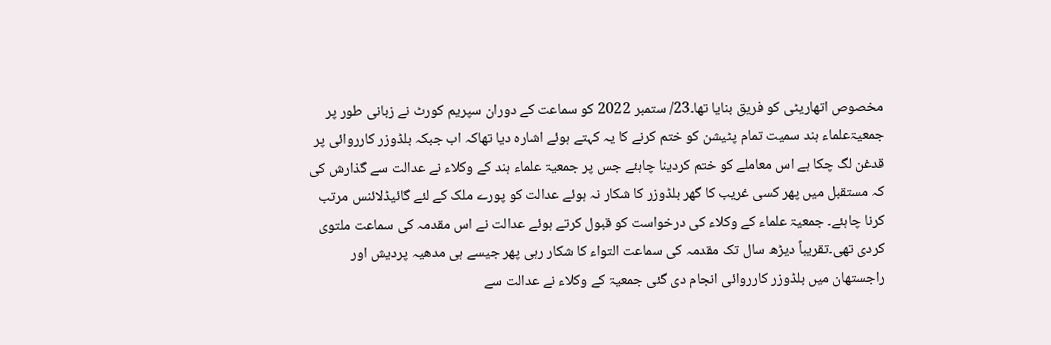مخصوص اتھاریٹی کو فریق بنایا تھا۔23/ ستمبر 2022 کو سماعت کے دوران سپریم کورٹ نے زبانی طور پر جمعیۃعلماء ہند سمیت تمام پٹیشن کو ختم کرنے کا یہ کہتے ہوئے اشارہ دیا تھاکہ اب جبکہ بلڈوزر کارروائی پر قدغن لگ چکا ہے اس معاملے کو ختم کردینا چاہئے جس پر جمعیۃ علماء ہند کے وکلاء نے عدالت سے گذارش کی کہ مستقبل میں پھر کسی غریب کا گھر بلڈوزر کا شکار نہ ہوئے عدالت کو پورے ملک کے لئے گائیڈلائنس مرتب کرنا چاہئے۔ جمعیۃ علماء کے وکلاء کی درخواست کو قبول کرتے ہوئے عدالت نے اس مقدمہ کی سماعت ملتوی کردی تھی۔تقریباً دیڑھ سال تک مقدمہ کی سماعت التواء کا شکار رہی پھر جیسے ہی مدھیہ پردیش اور راجستھان میں بلڈوزر کارروائی انجام دی گئی جمعیۃ کے وکلاء نے عدالت سے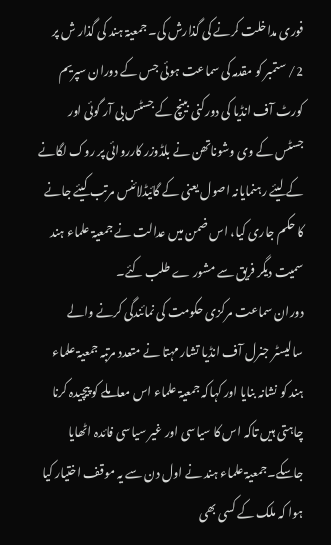فوری مداخلت کرنے کی گذارش کی۔ جمعیۃ ہند کی گذار ش پر 2/ ستمبر کو مقدمہ کی سماعت ہوئی جس کے دوران سپریم کورٹ آف انڈیا کی دورکنی بینچ کے جسٹس بی آر گوئی اور جسٹس کے وی وشوناتھن نے بلڈوزر کارروائی پر روک لگانے کے لیئے رہنمایانہ اصول یعنی کے گائیڈلائنس مرتب کیئے جانے کا حکم جاری کیا، اس ضمن میں عدالت نے جمعیۃ علماء ہند سمیت دیگر فریق سے مشور ے طلب کئے۔
دوران سماعت مرکزی حکومت کی نمائندگی کرنے والے سالیسٹر جنرل آف انڈیا تشار مہتا نے متعدد مرتبہ جمعیۃ علماء ہند کو نشانہ بنایا اور کہاکہ جمعیۃ علماء اس معاملے کو پیچیدہ کرنا چاہتی ہیں تاکہ اس کا سیاسی اور غیر سیاسی فائدہ اٹھایا جاسکے۔جمعیۃ علماء ہند نے اول دن سے یہ موقف اختیار کیا ہوا کہ ملک کے کسی بھی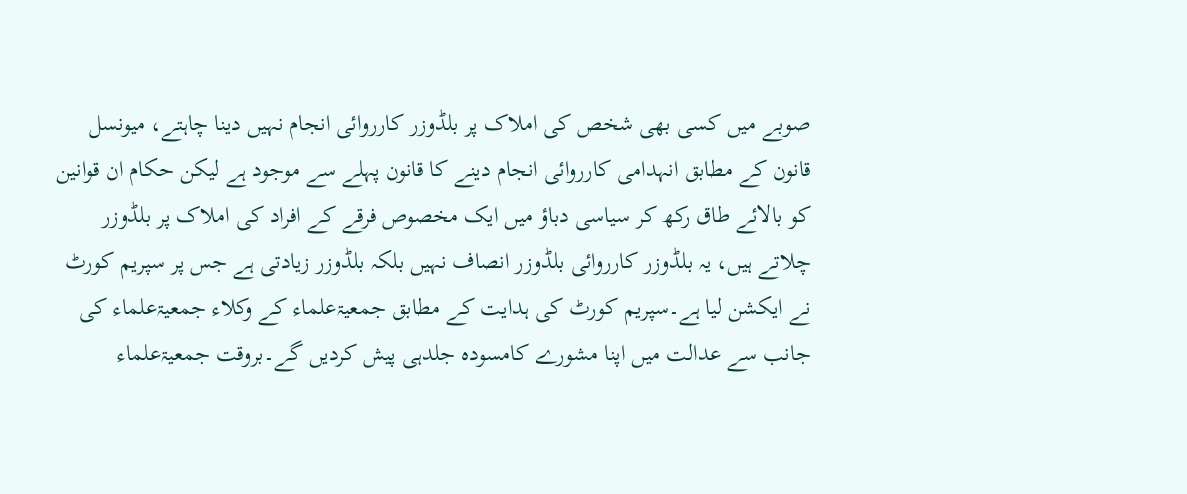صوبے میں کسی بھی شخص کی املاک پر بلڈوزر کارروائی انجام نہیں دینا چاہتے، میونسل قانون کے مطابق انہدامی کارروائی انجام دینے کا قانون پہلے سے موجود ہے لیکن حکام ان قوانین کو بالائے طاق رکھ کر سیاسی دباؤ میں ایک مخصوص فرقے کے افراد کی املاک پر بلڈوزر چلاتے ہیں، یہ بلڈوزر کارروائی بلڈوزر انصاف نہیں بلکہ بلڈوزر زیادتی ہے جس پر سپریم کورٹ نے ایکشن لیا ہے۔سپریم کورٹ کی ہدایت کے مطابق جمعیۃعلماء کے وکلاء جمعیۃعلماء کی جانب سے عدالت میں اپنا مشورے کامسودہ جلدہی پیش کردیں گے۔بروقت جمعیۃعلماء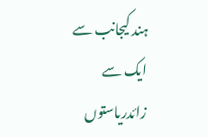ہند کیجانب سے ایک سے زائدریاستوں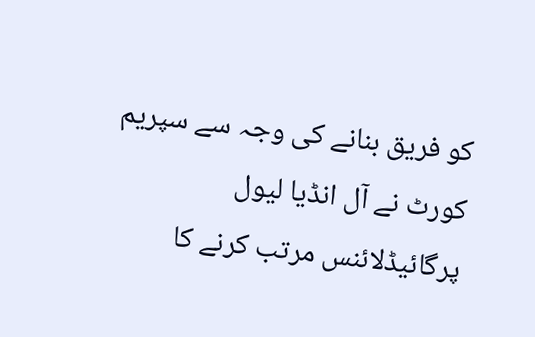کو فریق بنانے کی وجہ سے سپریم کورٹ نے آل انڈیا لیول پرگائیڈلائنس مرتب کرنے کا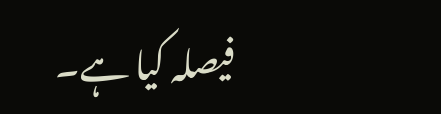فیصلہ کیا ہے۔